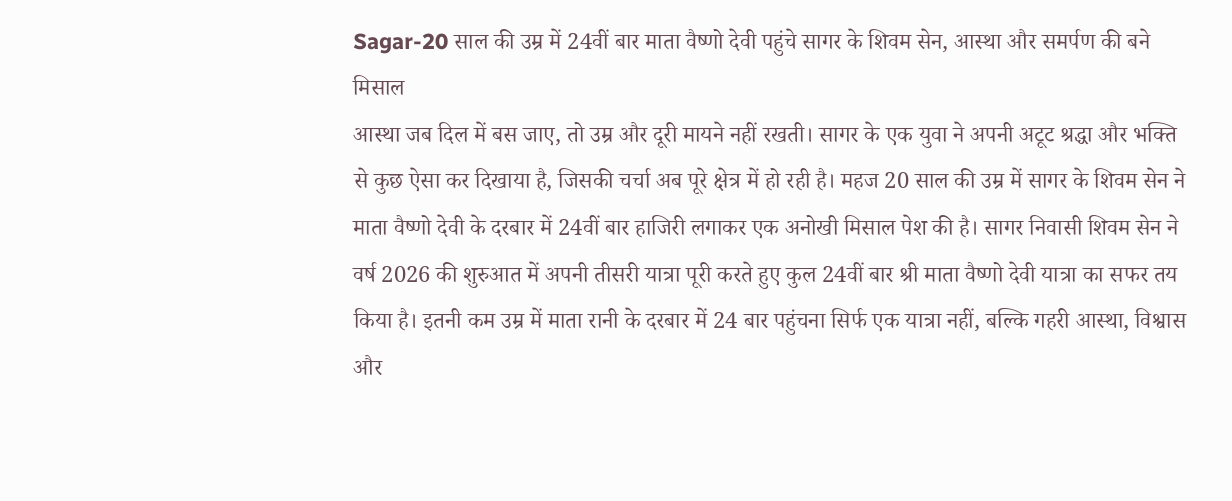Sagar-20 साल की उम्र में 24वीं बार माता वैष्णो देवी पहुंचे सागर के शिवम सेन, आस्था और समर्पण की बने मिसाल
आस्था जब दिल में बस जाए, तो उम्र और दूरी मायने नहीं रखती। सागर के एक युवा ने अपनी अटूट श्रद्धा और भक्ति से कुछ ऐसा कर दिखाया है, जिसकी चर्चा अब पूरे क्षेत्र में हो रही है। महज 20 साल की उम्र में सागर के शिवम सेन ने माता वैष्णो देवी के दरबार में 24वीं बार हाजिरी लगाकर एक अनोखी मिसाल पेश की है। सागर निवासी शिवम सेन ने वर्ष 2026 की शुरुआत में अपनी तीसरी यात्रा पूरी करते हुए कुल 24वीं बार श्री माता वैष्णो देवी यात्रा का सफर तय किया है। इतनी कम उम्र में माता रानी के दरबार में 24 बार पहुंचना सिर्फ एक यात्रा नहीं, बल्कि गहरी आस्था, विश्वास और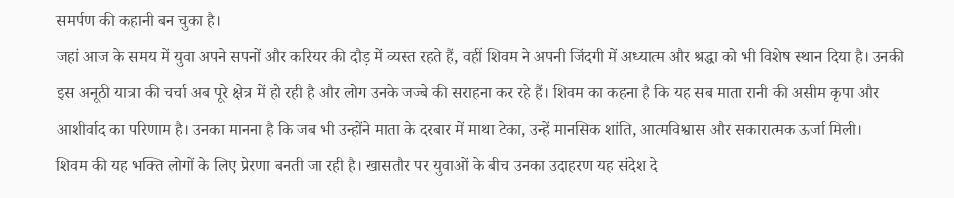समर्पण की कहानी बन चुका है।
जहां आज के समय में युवा अपने सपनों और करियर की दौड़ में व्यस्त रहते हैं, वहीं शिवम ने अपनी जिंदगी में अध्यात्म और श्रद्धा को भी विशेष स्थान दिया है। उनकी इस अनूठी यात्रा की चर्चा अब पूरे क्षेत्र में हो रही है और लोग उनके जज्बे की सराहना कर रहे हैं। शिवम का कहना है कि यह सब माता रानी की असीम कृपा और आशीर्वाद का परिणाम है। उनका मानना है कि जब भी उन्होंने माता के दरबार में माथा टेका, उन्हें मानसिक शांति, आत्मविश्वास और सकारात्मक ऊर्जा मिली।
शिवम की यह भक्ति लोगों के लिए प्रेरणा बनती जा रही है। खासतौर पर युवाओं के बीच उनका उदाहरण यह संदेश दे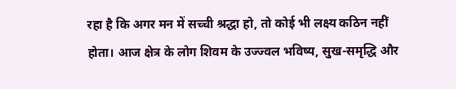रहा है कि अगर मन में सच्ची श्रद्धा हो, तो कोई भी लक्ष्य कठिन नहीं होता। आज क्षेत्र के लोग शिवम के उज्ज्वल भविष्य, सुख-समृद्धि और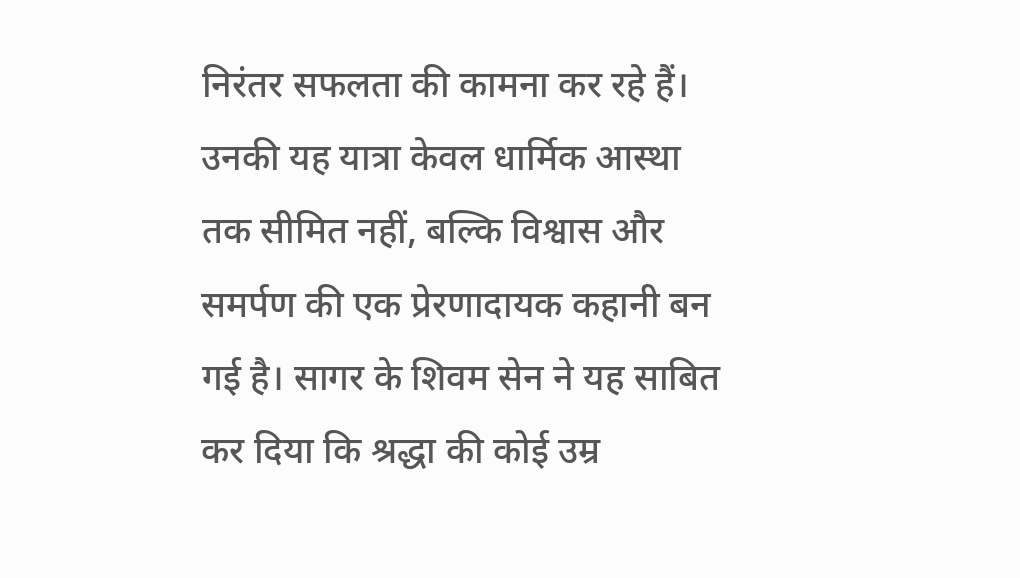निरंतर सफलता की कामना कर रहे हैं। उनकी यह यात्रा केवल धार्मिक आस्था तक सीमित नहीं, बल्कि विश्वास और समर्पण की एक प्रेरणादायक कहानी बन गई है। सागर के शिवम सेन ने यह साबित कर दिया कि श्रद्धा की कोई उम्र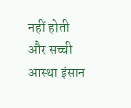नहीं होती और सच्ची आस्था इंसान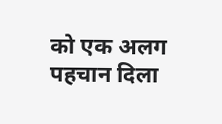को एक अलग पहचान दिला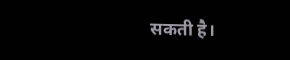सकती है।